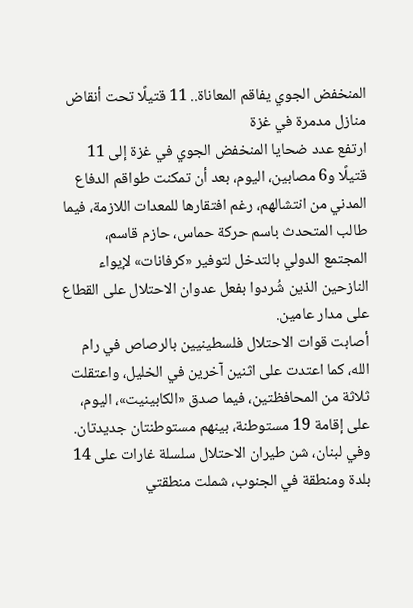المنخفض الجوي يفاقم المعاناة.. 11 قتيلًا تحت أنقاض منازل مدمرة في غزة
ارتفع عدد ضحايا المنخفض الجوي في غزة إلى 11 قتيلًا و6 مصابين، اليوم، بعد أن تمكنت طواقم الدفاع المدني من انتشالهم، رغم افتقارها للمعدات اللازمة، فيما طالب المتحدث باسم حركة حماس، حازم قاسم، المجتمع الدولي بالتدخل لتوفير «كرفانات» لإيواء النازحين الذين شُردوا بفعل عدوان الاحتلال على القطاع على مدار عامين.
أصابت قوات الاحتلال فلسطينيين بالرصاص في رام الله، كما اعتدت على اثنين آخرين في الخليل، واعتقلت ثلاثة من المحافظتين، فيما صدق «الكابينيت»، اليوم، على إقامة 19 مستوطنة، بينهم مستوطنتان جديدتان.
وفي لبنان، شن طيران الاحتلال سلسلة غارات على 14 بلدة ومنطقة في الجنوب، شملت منطقتي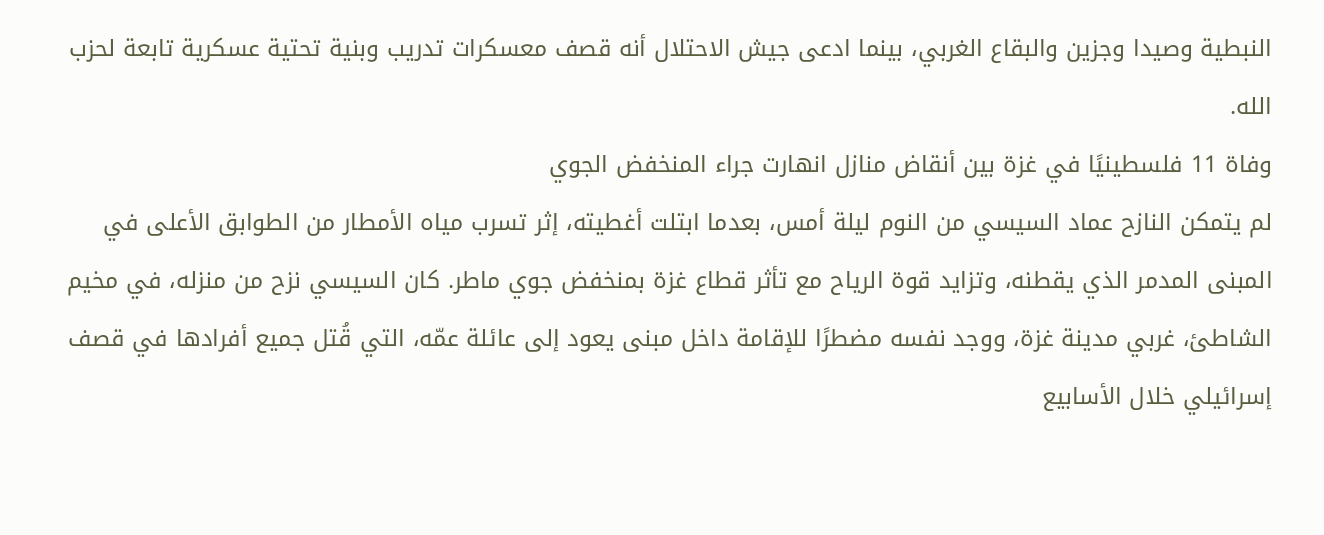النبطية وصيدا وجزين والبقاع الغربي، بينما ادعى جيش الاحتلال أنه قصف معسكرات تدريب وبنية تحتية عسكرية تابعة لحزب الله.
وفاة 11 فلسطينيًا في غزة بين أنقاض منازل انهارت جراء المنخفض الجوي
لم يتمكن النازح عماد السيسي من النوم ليلة أمس، بعدما ابتلت أغطيته، إثر تسرب مياه الأمطار من الطوابق الأعلى في المبنى المدمر الذي يقطنه، وتزايد قوة الرياح مع تأثر قطاع غزة بمنخفض جوي ماطر. كان السيسي نزح من منزله، في مخيم الشاطئ، غربي مدينة غزة، ووجد نفسه مضطرًا للإقامة داخل مبنى يعود إلى عائلة عمّه، التي قُتل جميع أفرادها في قصف إسرائيلي خلال الأسابيع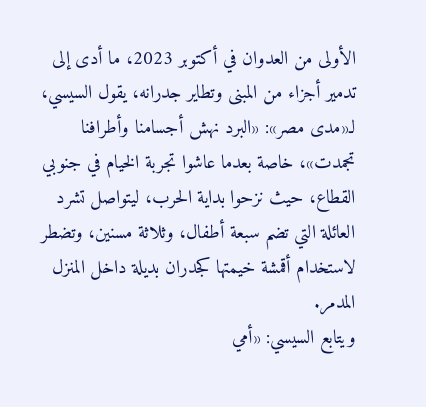الأولى من العدوان في أكتوبر 2023، ما أدى إلى تدمير أجزاء من المبنى وتطاير جدرانه، يقول السيسي، لـ«مدى مصر»: «البرد نهش أجسامنا وأطرافنا تجمدت»، خاصة بعدما عاشوا تجربة الخيام في جنوبي القطاع، حيث نزحوا بداية الحرب، ليتواصل تشرد العائلة التي تضم سبعة أطفال، وثلاثة مسنين، وتضطر لاستخدام أقمشة خيمتها كجدران بديلة داخل المنزل المدمر.
ويتابع السيسي: «أمي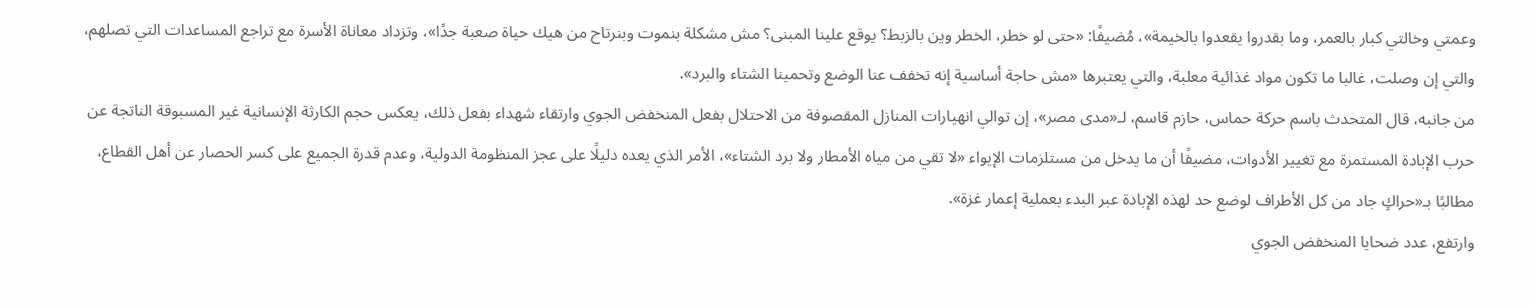وعمتي وخالتي كبار بالعمر، وما بقدروا يقعدوا بالخيمة»، مُضيفًا: «حتى لو خطر، الخطر وين بالزبط؟ يوقع علينا المبنى؟ مش مشكلة بنموت وبنرتاح من هيك حياة صعبة جدًا»، وتزداد معاناة الأسرة مع تراجع المساعدات التي تصلهم، والتي إن وصلت، غالبا ما تكون مواد غذائية معلبة، والتي يعتبرها «مش حاجة أساسية إنه تخفف عنا الوضع وتحمينا الشتاء والبرد».
من جانبه، قال المتحدث باسم حركة حماس، حازم قاسم، لـ«مدى مصر»، إن توالي انهيارات المنازل المقصوفة من الاحتلال بفعل المنخفض الجوي وارتقاء شهداء بفعل ذلك، يعكس حجم الكارثة الإنسانية غير المسبوقة الناتجة عن حرب الإبادة المستمرة مع تغيير الأدوات، مضيفًا أن ما يدخل من مستلزمات الإيواء «لا تقي من مياه الأمطار ولا برد الشتاء»، الأمر الذي يعده دليلًا على عجز المنظومة الدولية، وعدم قدرة الجميع على كسر الحصار عن أهل القطاع، مطالبًا بـ«حراكٍ جاد من كل الأطراف لوضع حد لهذه الإبادة عبر البدء بعملية إعمار غزة».
وارتفع، عدد ضحايا المنخفض الجوي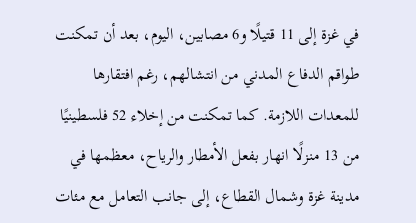في غزة إلى 11 قتيلًا و6 مصابين، اليوم، بعد أن تمكنت طواقم الدفاع المدني من انتشالهم، رغم افتقارها للمعدات اللازمة. كما تمكنت من إخلاء 52 فلسطينيًا من 13 منزلًا انهار بفعل الأمطار والرياح، معظمها في مدينة غزة وشمال القطاع، إلى جانب التعامل مع مئات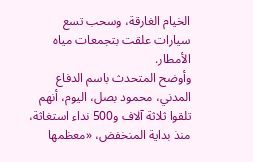الخيام الغارقة، وسحب تسع سيارات علقت بتجمعات مياه الأمطار.
وأوضح المتحدث باسم الدفاع المدني، محمود بصل، اليوم، أنهم تلقوا ثلاثة آلاف و500 نداء استغاثة، منذ بداية المنخفض، «معظمها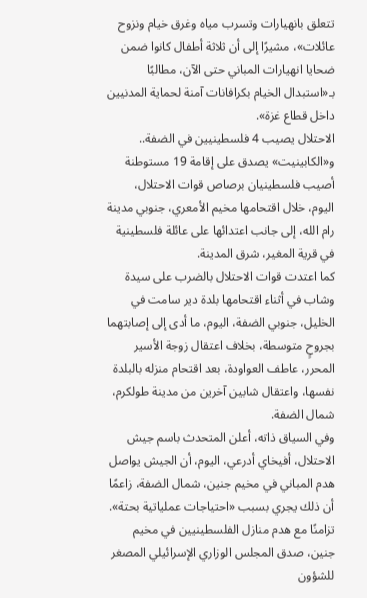تتعلق بانهيارات وتسرب مياه وغرق خيام ونزوح عائلات»، مشيرًا إلى أن ثلاثة أطفال كانوا ضمن ضحايا انهيارات المباني حتى الآن، مطالبًا بـ«استبدال الخيام بكرافانات آمنة لحماية المدنيين داخل قطاع غزة».
الاحتلال يصيب 4 فلسطينيين في الضفة.. و«الكابينيت» يصدق على إقامة 19 مستوطنة
أصيب فلسطينيان برصاص قوات الاحتلال، اليوم، خلال اقتحامها مخيم الأمعري، جنوبي مدينة رام الله، إلى جانب اعتدائها على عائلة فلسطينية في قرية المغير، شرق المدينة.
كما اعتدت قوات الاحتلال بالضرب على سيدة وشاب في أثناء اقتحامها بلدة دير سامت في الخليل، جنوبي الضفة، اليوم، ما أدى إلى إصابتهما بجروحٍ متوسطة، بخلاف اعتقال زوجة الأسير المحرر، عاطف العواودة، بعد اقتحام منزله بالبلدة نفسها، واعتقال شابين آخرين من مدينة طولكرم، شمال الضفة.
وفي السياق ذاته، أعلن المتحدث باسم جيش الاحتلال، أفيخاي أدرعي، اليوم، أن الجيش يواصل هدم المباني في مخيم جنين، شمال الضفة، زاعمًا أن ذلك يجري بسبب «احتياجات عملياتية بحتة».
تزامنًا مع هدم منازل الفلسطينيين في مخيم جنين، صدق المجلس الوزاري الإسرائيلي المصغر للشؤون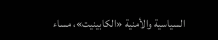السياسية والأمنية «الكابينيت»، مساء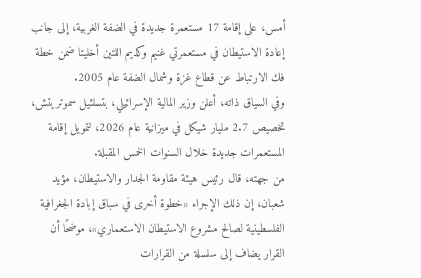أمس، على إقامة 17 مستعمرة جديدة في الضفة الغربية، إلى جانب إعادة الاستيطان في مستعمرتي غنيم وكديم اللتين أخليتا ضمن خطة فك الارتباط عن قطاع غزة وشمال الضفة عام 2005.
وفي السياق ذاته، أعلن وزير المالية الإسرائيلي، بتسلئيل سموتريتش، تخصيص 2.7 مليار شيكل في ميزانية عام 2026، لتمويل إقامة المستعمرات جديدة خلال السنوات الخمس المقبلة.
من جهته، قال رئيس هيئة مقاومة الجدار والاستيطان، مؤيد شعبان، إن ذلك الإجراء «خطوة أخرى في سباق إبادة الجغرافية الفلسطينية لصالح مشروع الاستيطان الاستعماري»، موضحًا أن القرار يضاف إلى سلسلة من القرارات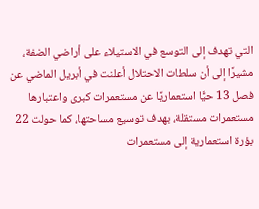التي تهدف إلى التوسع في الاستيلاء على أراضي الضفة، مشيرًا إلى أن سلطات الاحتلال أعلنت في أبريل الماضي عن فصل 13 حيًّا استعماريًا عن مستعمرات كبرى واعتبارها مستعمرات مستقلة، بهدف توسيع مساحتها، كما حولت 22 بؤرة استعمارية إلى مستعمرات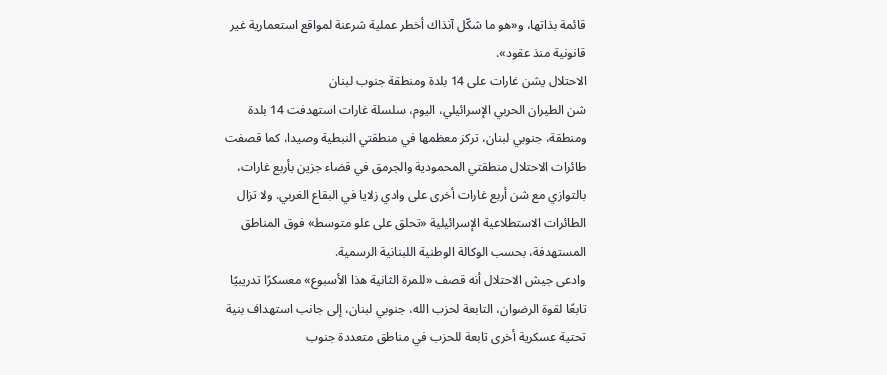قائمة بذاتها، و«هو ما شكّل آنذاك أخطر عملية شرعنة لمواقع استعمارية غير قانونية منذ عقود».
الاحتلال يشن غارات على 14 بلدة ومنطقة جنوب لبنان
شن الطيران الحربي الإسرائيلي، اليوم، سلسلة غارات استهدفت 14 بلدة ومنطقة، جنوبي لبنان، تركز معظمها في منطقتي النبطية وصيدا، كما قصفت طائرات الاحتلال منطقتي المحمودية والجرمق في قضاء جزين بأربع غارات، بالتوازي مع شن أربع غارات أخرى على وادي زلايا في البقاع الغربي. ولا تزال الطائرات الاستطلاعية الإسرائيلية «تحلق على علو متوسط» فوق المناطق المستهدفة، بحسب الوكالة الوطنية اللبنانية الرسمية.
وادعى جيش الاحتلال أنه قصف «للمرة الثانية هذا الأسبوع» معسكرًا تدريبيًا تابعًا لقوة الرضوان، التابعة لحزب الله، جنوبي لبنان، إلى جانب استهداف بنية تحتية عسكرية أخرى تابعة للحزب في مناطق متعددة جنوب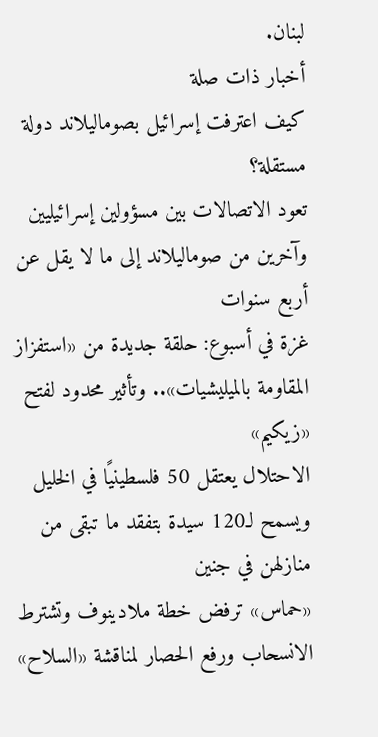لبنان.
أخبار ذات صلة
كيف اعترفت إسرائيل بصوماليلاند دولة مستقلة؟
تعود الاتصالات بين مسؤولين إسرائيليين وآخرين من صوماليلاند إلى ما لا يقل عن أربع سنوات
غزة في أسبوع: حلقة جديدة من «استفزاز المقاومة بالميليشيات».. وتأثير محدود لفتح «زيكيم»
الاحتلال يعتقل 50 فلسطينيًا في الخليل ويسمح لـ120 سيدة بتفقد ما تبقى من منازلهن في جنين
«حماس» ترفض خطة ملادينوف وتشترط الانسحاب ورفع الحصار لمناقشة «السلاح»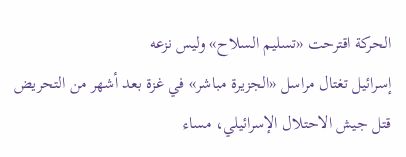الحركة اقترحت «تسليم السلاح» وليس نزعه
إسرائيل تغتال مراسل «الجزيرة مباشر» في غزة بعد أشهر من التحريض
قتل جيش الاحتلال الإسرائيلي، مساء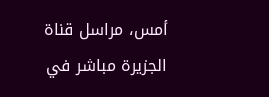أمس، مراسل قناة الجزيرة مباشر في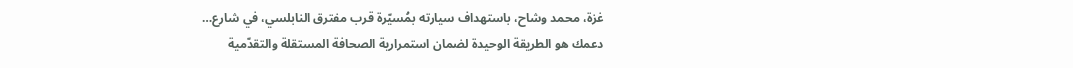غزة، محمد وشاح، باستهداف سيارته بمُسيّرة قرب مفترق النابلسي، في شارع…
دعمك هو الطريقة الوحيدة لضمان استمرارية الصحافة المستقلة والتقدّمية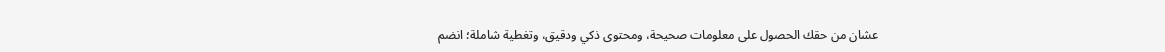عشان من حقك الحصول على معلومات صحيحة، ومحتوى ذكي ودقيق، وتغطية شاملة؛ انضم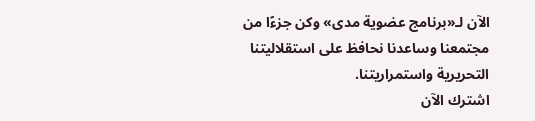الآن لـ«برنامج عضوية مدى» وكن جزءًا من مجتمعنا وساعدنا نحافظ على استقلاليتنا التحريرية واستمراريتنا.
اشترك الآن